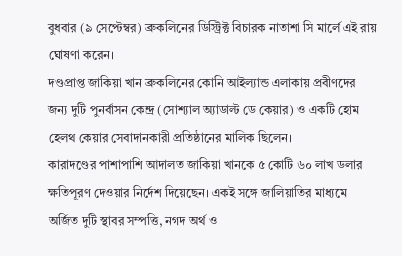বুধবার (৯ সেপ্টেম্বর) ব্রুকলিনের ডিস্ট্রিক্ট বিচারক নাতাশা সি মার্লে এই রায় ঘোষণা করেন।
দণ্ডপ্রাপ্ত জাকিয়া খান ব্রুকলিনের কোনি আইল্যান্ড এলাকায় প্রবীণদের জন্য দুটি পুনর্বাসন কেন্দ্র (সোশ্যাল অ্যাডাল্ট ডে কেয়ার) ও একটি হোম হেলথ কেয়ার সেবাদানকারী প্রতিষ্ঠানের মালিক ছিলেন।
কারাদণ্ডের পাশাপাশি আদালত জাকিয়া খানকে ৫ কোটি ৬০ লাখ ডলার ক্ষতিপূরণ দেওয়ার নির্দেশ দিয়েছেন। একই সঙ্গে জালিয়াতির মাধ্যমে অর্জিত দুটি স্থাবর সম্পত্তি, নগদ অর্থ ও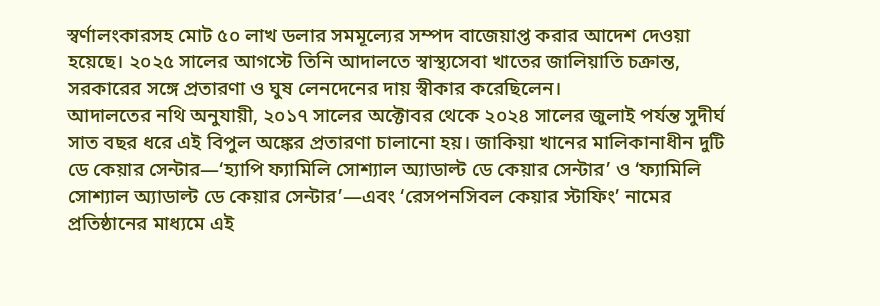স্বর্ণালংকারসহ মোট ৫০ লাখ ডলার সমমূল্যের সম্পদ বাজেয়াপ্ত করার আদেশ দেওয়া হয়েছে। ২০২৫ সালের আগস্টে তিনি আদালতে স্বাস্থ্যসেবা খাতের জালিয়াতি চক্রান্ত, সরকারের সঙ্গে প্রতারণা ও ঘুষ লেনদেনের দায় স্বীকার করেছিলেন।
আদালতের নথি অনুযায়ী, ২০১৭ সালের অক্টোবর থেকে ২০২৪ সালের জুলাই পর্যন্ত সুদীর্ঘ সাত বছর ধরে এই বিপুল অঙ্কের প্রতারণা চালানো হয়। জাকিয়া খানের মালিকানাধীন দুটি ডে কেয়ার সেন্টার—‘হ্যাপি ফ্যামিলি সোশ্যাল অ্যাডাল্ট ডে কেয়ার সেন্টার’ ও ‘ফ্যামিলি সোশ্যাল অ্যাডাল্ট ডে কেয়ার সেন্টার’—এবং ‘রেসপনসিবল কেয়ার স্টাফিং’ নামের প্রতিষ্ঠানের মাধ্যমে এই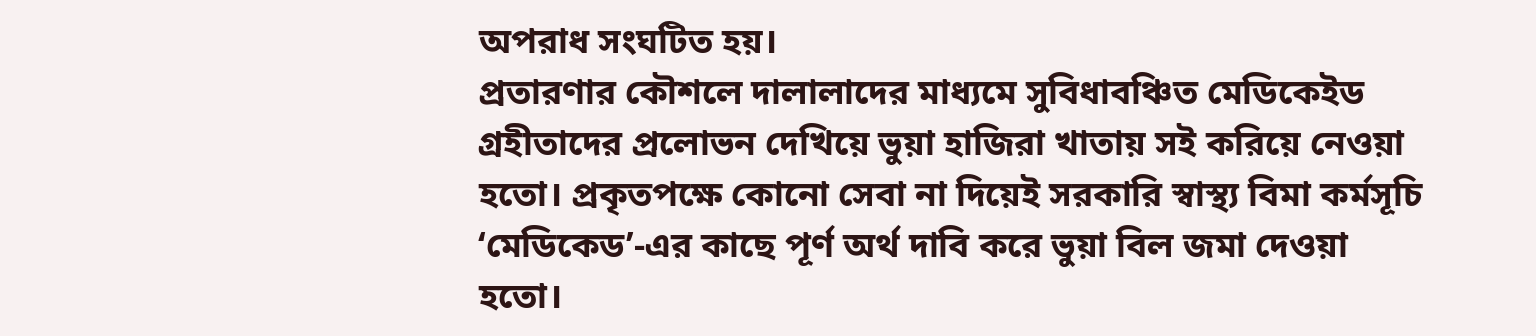অপরাধ সংঘটিত হয়।
প্রতারণার কৌশলে দালালাদের মাধ্যমে সুবিধাবঞ্চিত মেডিকেইড গ্রহীতাদের প্রলোভন দেখিয়ে ভুয়া হাজিরা খাতায় সই করিয়ে নেওয়া হতো। প্রকৃতপক্ষে কোনো সেবা না দিয়েই সরকারি স্বাস্থ্য বিমা কর্মসূচি ‘মেডিকেড’-এর কাছে পূর্ণ অর্থ দাবি করে ভুয়া বিল জমা দেওয়া হতো।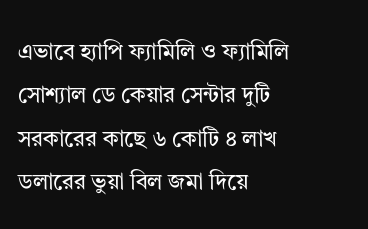এভাবে হ্যাপি ফ্যামিলি ও ফ্যামিলি সোশ্যাল ডে কেয়ার সেন্টার দুটি সরকারের কাছে ৬ কোটি ৪ লাখ ডলারের ভুয়া বিল জমা দিয়ে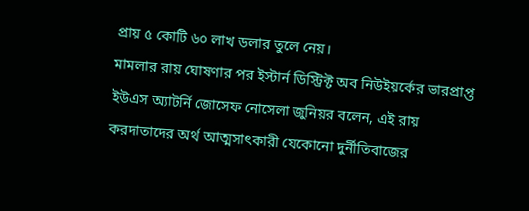প্রায় ৫ কোটি ৬০ লাখ ডলার তুলে নেয়।
মামলার রায় ঘোষণার পর ইস্টার্ন ডিস্ট্রিক্ট অব নিউইয়র্কের ভারপ্রাপ্ত ইউএস অ্যাটর্নি জোসেফ নোসেলা জুনিয়র বলেন, এই রায় করদাতাদের অর্থ আত্মসাৎকারী যেকোনো দুর্নীতিবাজের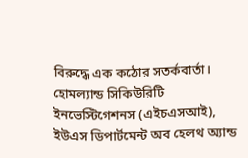বিরুদ্ধে এক কঠোর সতর্কবার্তা।
হোমল্যান্ড সিকিউরিটি ইনভেস্টিগেশনস (এইচএসআই), ইউএস ডিপার্টমেন্ট অব হেলথ অ্যান্ড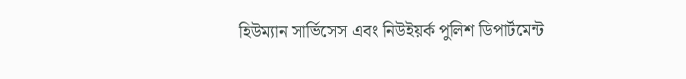হিউম্যান সার্ভিসেস এবং নিউইয়র্ক পুলিশ ডিপার্টমেন্ট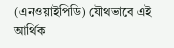(এনওয়াইপিডি) যৌথভাবে এই আর্থিক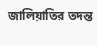জালিয়াতির তদন্ত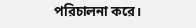পরিচালনা করে।